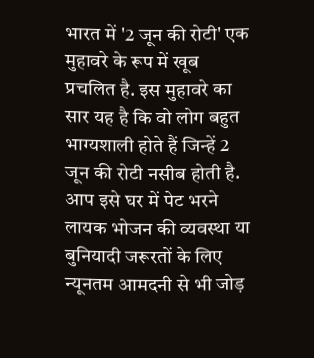भारत में '2 जून की रोटी' एक मुहावरे के रूप में खूब प्रचलित है. इस मुहावरे का सार यह है कि वो लोग बहुत भाग्यशाली होते हैं जिन्हें 2 जून की रोटी नसीब होती है. आप इसे घर में पेट भरने लायक भोजन की व्यवस्था या बुनियादी जरूरतों के लिए न्यूनतम आमदनी से भी जोड़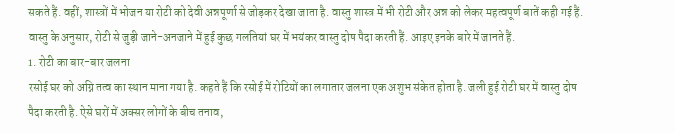सकते हैं. वहीं, शास्त्रों में भोजन या रोटी को देवी अन्नपूर्णा से जोड़कर देखा जाता है. वास्तु शास्त्र में भी रोटी और अन्न को लेकर महत्वपूर्ण बातें कही गई हैं. वास्तु के अनुसार, रोटी से जुड़ी जाने-अनजाने में हुई कुछ गलतियां घर में भयंकर वास्तु दोष पैदा करती हैं. आइए इनके बारे में जानते हैं.
1. रोटी का बार-बार जलना
रसोई घर को अग्नि तत्व का स्थान माना गया है. कहते हैं कि रसोई में रोटियों का लगातार जलना एक अशुभ संकेत होता है. जली हुई रोटी घर में वास्तु दोष पैदा करती है. ऐसे घरों में अक्सर लोगों के बीच तनाव,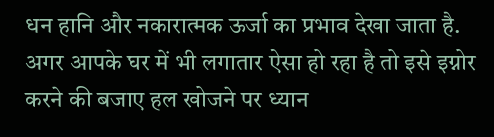धन हानि और नकारात्मक ऊर्जा का प्रभाव देखा जाता है. अगर आपके घर में भी लगातार ऐसा हो रहा है तो इसे इग्नोर करने की बजाए हल खोजने पर ध्यान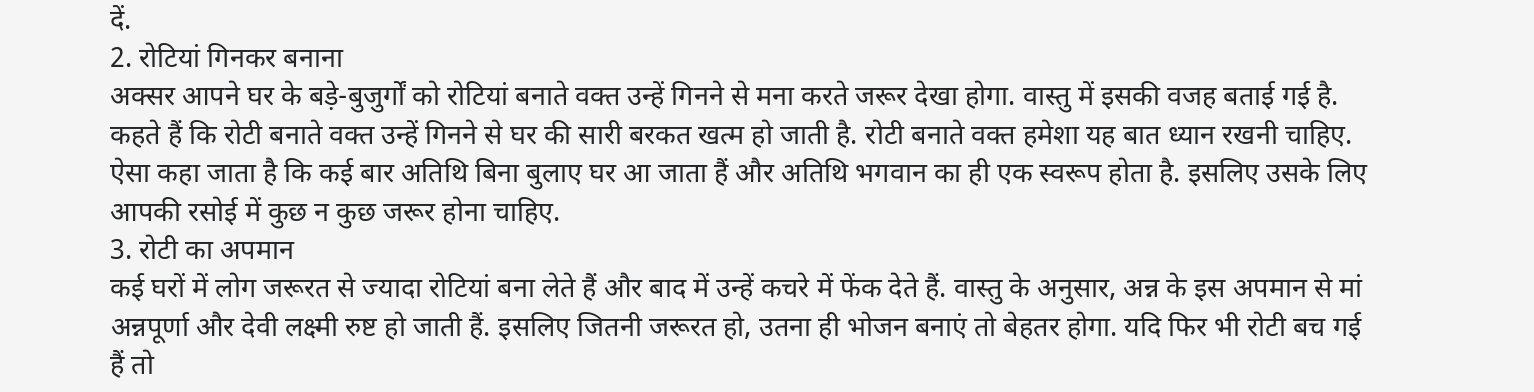दें.
2. रोटियां गिनकर बनाना
अक्सर आपने घर के बड़े-बुजुर्गों को रोटियां बनाते वक्त उन्हें गिनने से मना करते जरूर देखा होगा. वास्तु में इसकी वजह बताई गई है. कहते हैं कि रोटी बनाते वक्त उन्हें गिनने से घर की सारी बरकत खत्म हो जाती है. रोटी बनाते वक्त हमेशा यह बात ध्यान रखनी चाहिए. ऐसा कहा जाता है कि कई बार अतिथि बिना बुलाए घर आ जाता हैं और अतिथि भगवान का ही एक स्वरूप होता है. इसलिए उसके लिए आपकी रसोई में कुछ न कुछ जरूर होना चाहिए.
3. रोटी का अपमान
कई घरों में लोग जरूरत से ज्यादा रोटियां बना लेते हैं और बाद में उन्हें कचरे में फेंक देते हैं. वास्तु के अनुसार, अन्न के इस अपमान से मां अन्नपूर्णा और देवी लक्ष्मी रुष्ट हो जाती हैं. इसलिए जितनी जरूरत हो, उतना ही भोजन बनाएं तो बेहतर होगा. यदि फिर भी रोटी बच गई हैं तो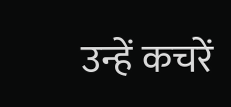उन्हें कचरें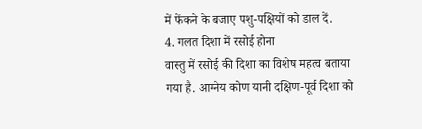में फेंकने के बजाए पशु-पक्षियों को डाल दें.
4. गलत दिशा में रसोई होना
वास्तु में रसोई की दिशा का विशेष महत्व बताया गया है. आग्नेय कोण यानी दक्षिण-पूर्व दिशा को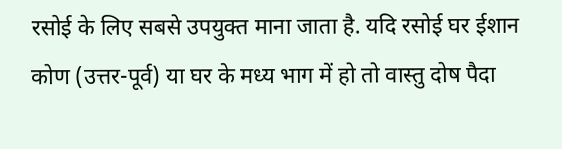रसोई के लिए सबसे उपयुक्त माना जाता है. यदि रसोई घर ईशान कोण (उत्तर-पूर्व) या घर के मध्य भाग में हो तो वास्तु दोष पैदा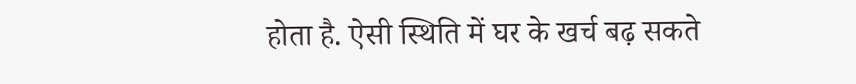होता है. ऐसी स्थिति में घर के खर्च बढ़ सकते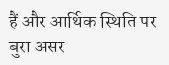हैं और आर्थिक स्थिति पर बुरा असर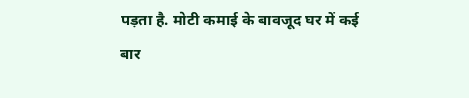पड़ता है. मोटी कमाई के बावजूद घर में कई बार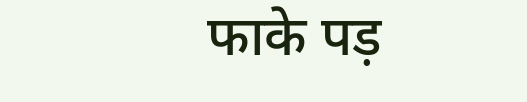फाके पड़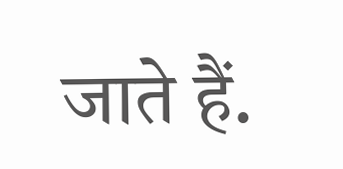जाते हैं.